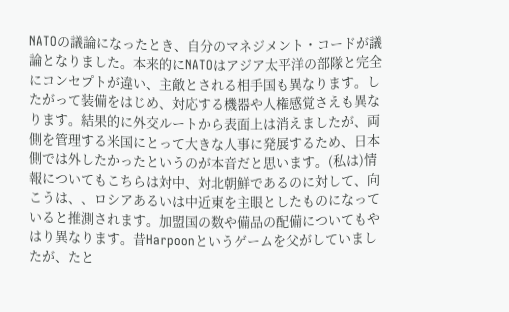NATOの議論になったとき、自分のマネジメント・コードが議論となりました。本来的にNATOはアジア太平洋の部隊と完全にコンセプトが違い、主敵とされる相手国も異なります。したがって装備をはじめ、対応する機器や人権感覚さえも異なります。結果的に外交ルートから表面上は消えましたが、両側を管理する米国にとって大きな人事に発展するため、日本側では外したかったというのが本音だと思います。(私は)情報についてもこちらは対中、対北朝鮮であるのに対して、向こうは、、ロシアあるいは中近東を主眼としたものになっていると推測されます。加盟国の数や備品の配備についてもやはり異なります。昔Harpoonというゲームを父がしていましたが、たと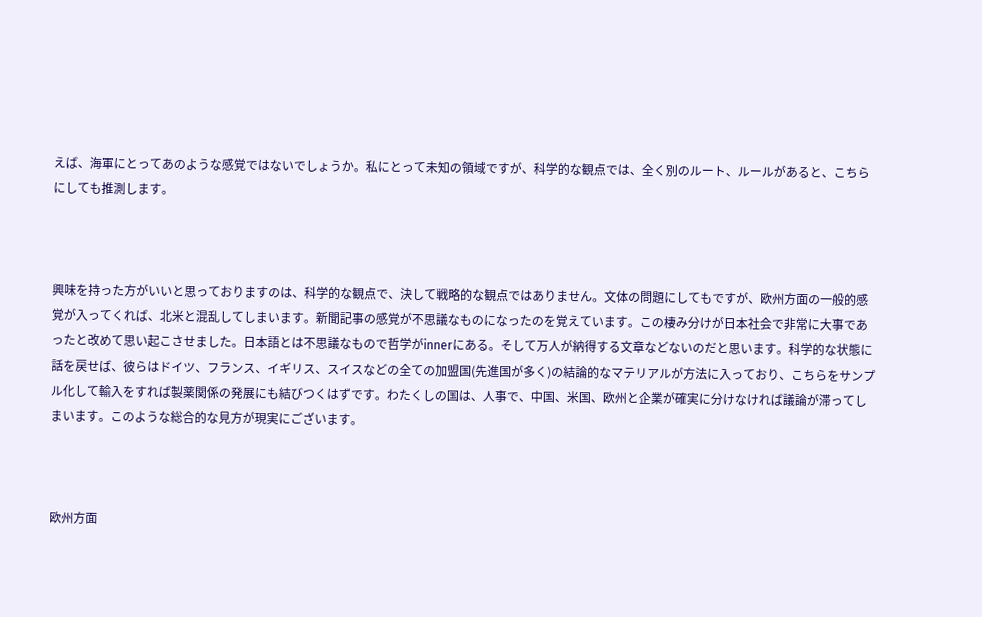えば、海軍にとってあのような感覚ではないでしょうか。私にとって未知の領域ですが、科学的な観点では、全く別のルート、ルールがあると、こちらにしても推測します。



興味を持った方がいいと思っておりますのは、科学的な観点で、決して戦略的な観点ではありません。文体の問題にしてもですが、欧州方面の一般的感覚が入ってくれば、北米と混乱してしまいます。新聞記事の感覚が不思議なものになったのを覚えています。この棲み分けが日本社会で非常に大事であったと改めて思い起こさせました。日本語とは不思議なもので哲学がinnerにある。そして万人が納得する文章などないのだと思います。科学的な状態に話を戻せば、彼らはドイツ、フランス、イギリス、スイスなどの全ての加盟国(先進国が多く)の結論的なマテリアルが方法に入っており、こちらをサンプル化して輸入をすれば製薬関係の発展にも結びつくはずです。わたくしの国は、人事で、中国、米国、欧州と企業が確実に分けなければ議論が滞ってしまいます。このような総合的な見方が現実にございます。



欧州方面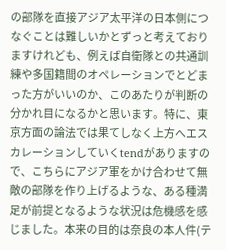の部隊を直接アジア太平洋の日本側につなぐことは難しいかとずっと考えておりますけれども、例えば自衛隊との共通訓練や多国籍間のオペレーションでとどまった方がいいのか、このあたりが判断の分かれ目になるかと思います。特に、東京方面の論法では果てしなく上方へエスカレーションしていくtendがありますので、こちらにアジア軍をかけ合わせて無敵の部隊を作り上げるような、ある種満足が前提となるような状況は危機感を感じました。本来の目的は奈良の本人件(テ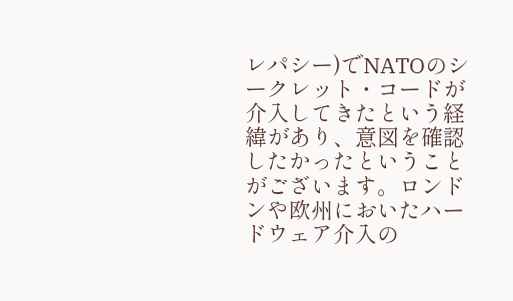レパシー)でNATOのシークレット・コードが介入してきたという経緯があり、意図を確認したかったということがございます。ロンドンや欧州においたハードウェア介入の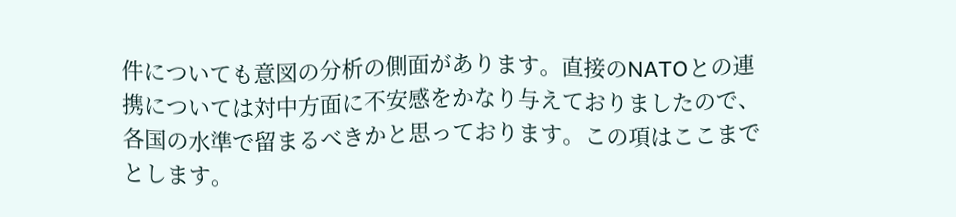件についても意図の分析の側面があります。直接のNATOとの連携については対中方面に不安感をかなり与えておりましたので、各国の水準で留まるべきかと思っております。この項はここまでとします。